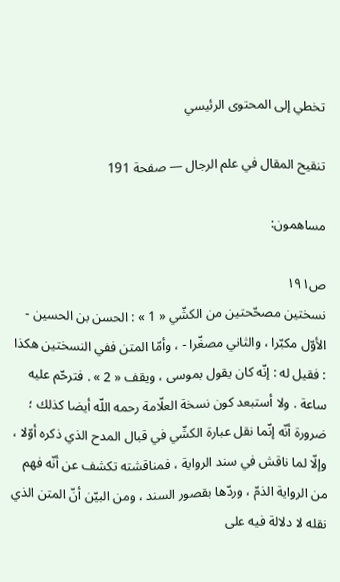تخطي إلى المحتوى الرئيسي

تنقيح المقال في علم الرجال — صفحة 191

مساهمون:

ص١٩١
نسختين مصحّحتين من الكشّي « 1 » : الحسن بن الحسين - الأوّل مكبّرا ، والثاني مصغّرا - ، وأمّا المتن ففي النسختين هكذا : فقيل له : إنّه كان يقول بموسى ، ويقف « 2 » . فترحّم عليه ساعة . ولا أستبعد كون نسخة العلّامة رحمه اللّه أيضا كذلك ؛ ضرورة أنّه إنّما نقل عبارة الكشّي في قبال المدح الذي ذكره أوّلا ، وإلّا لما ناقش في سند الرواية ، فمناقشته تكشف عن أنّه فهم من الرواية الذمّ ، وردّها بقصور السند ، ومن البيّن أنّ المتن الذي نقله لا دلالة فيه على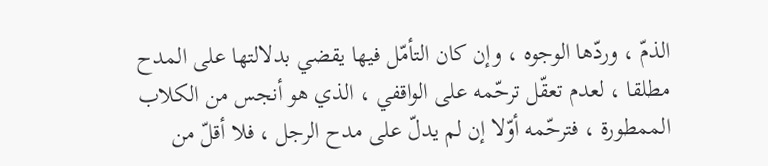الذمّ ، وردّها الوجوه ، وإن كان التأمّل فيها يقضي بدلالتها على المدح مطلقا ، لعدم تعقّل ترحّمه على الواقفي ، الذي هو أنجس من الكلاب الممطورة ، فترحّمه أوّلا إن لم يدلّ على مدح الرجل ، فلا أقلّ من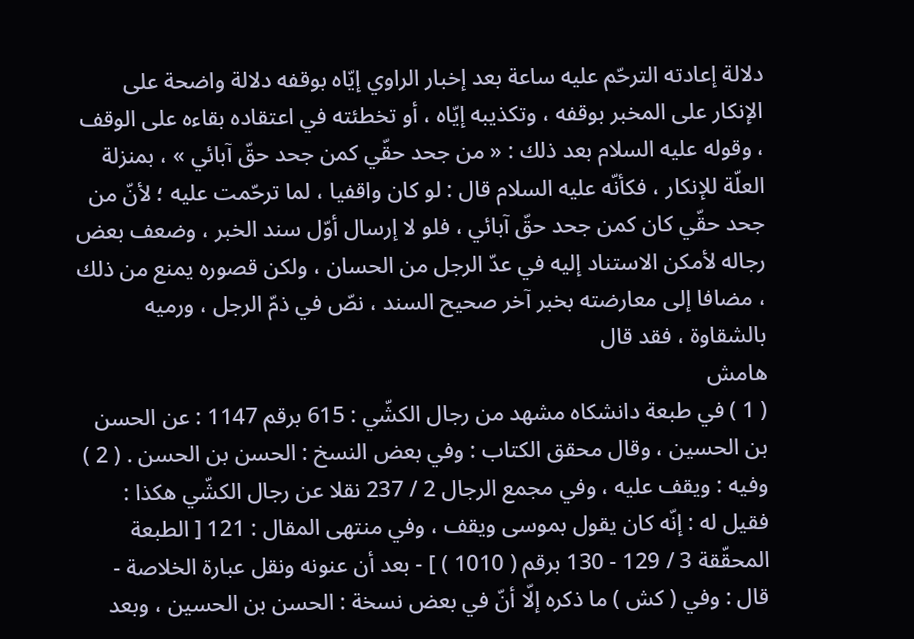دلالة إعادته الترحّم عليه ساعة بعد إخبار الراوي إيّاه بوقفه دلالة واضحة على الإنكار على المخبر بوقفه ، وتكذيبه إيّاه ، أو تخطئته في اعتقاده بقاءه على الوقف ، وقوله عليه السلام بعد ذلك : « من جحد حقّي كمن جحد حقّ آبائي » ، بمنزلة العلّة للإنكار ، فكأنّه عليه السلام قال : لو كان واقفيا ، لما ترحّمت عليه ؛ لأنّ من جحد حقّي كان كمن جحد حقّ آبائي ، فلو لا إرسال أوّل سند الخبر ، وضعف بعض رجاله لأمكن الاستناد إليه في عدّ الرجل من الحسان ، ولكن قصوره يمنع من ذلك ، مضافا إلى معارضته بخبر آخر صحيح السند ، نصّ في ذمّ الرجل ، ورميه بالشقاوة ، فقد قال
هامش
( 1 ) في طبعة دانشكاه مشهد من رجال الكشّي : 615 برقم 1147 : عن الحسن بن الحسين ، وقال محقق الكتاب : وفي بعض النسخ : الحسن بن الحسن . ( 2 ) وفيه : ويقف عليه ، وفي مجمع الرجال 2 / 237 نقلا عن رجال الكشّي هكذا : فقيل له : إنّه كان يقول بموسى ويقف ، وفي منتهى المقال : 121 [ الطبعة المحقّقة 3 / 129 - 130 برقم ( 1010 ) ] - بعد أن عنونه ونقل عبارة الخلاصة - قال : وفي ( كش ) ما ذكره إلّا أنّ في بعض نسخة : الحسن بن الحسين ، وبعد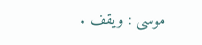موسى : ويقف .